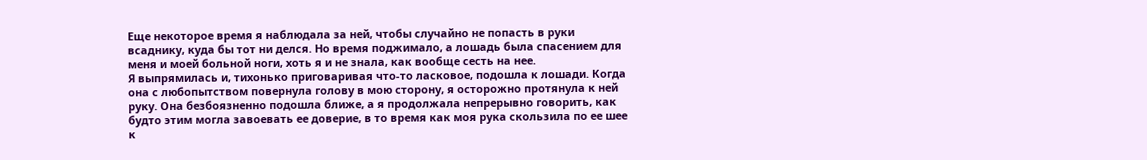Еще некоторое время я наблюдала за ней, чтобы случайно не попасть в руки всаднику, куда бы тот ни делся. Но время поджимало, а лошадь была спасением для меня и моей больной ноги, хоть я и не знала, как вообще сесть на нее.
Я выпрямилась и, тихонько приговаривая что-то ласковое, подошла к лошади. Когда она с любопытством повернула голову в мою сторону, я осторожно протянула к ней руку. Она безбоязненно подошла ближе, а я продолжала непрерывно говорить, как будто этим могла завоевать ее доверие, в то время как моя рука скользила по ее шее к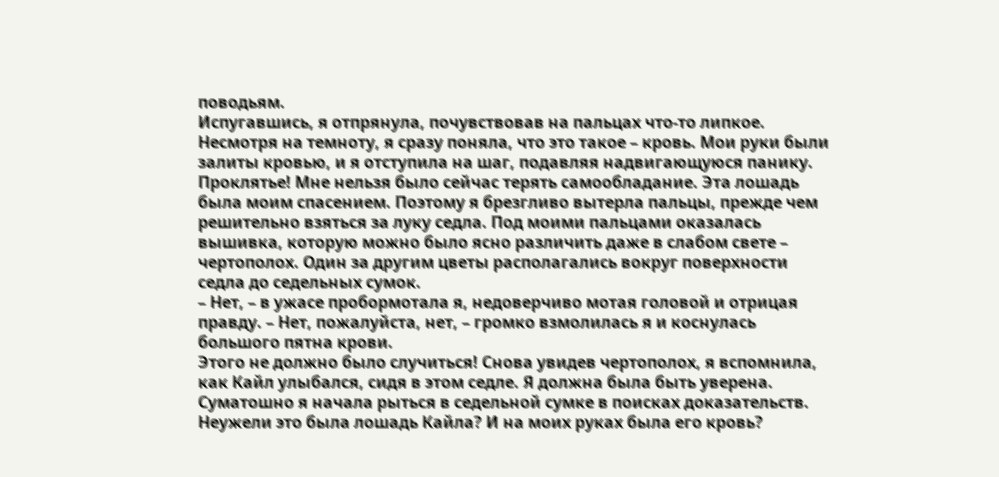поводьям.
Испугавшись, я отпрянула, почувствовав на пальцах что-то липкое. Несмотря на темноту, я сразу поняла, что это такое – кровь. Мои руки были залиты кровью, и я отступила на шаг, подавляя надвигающуюся панику.
Проклятье! Мне нельзя было сейчас терять самообладание. Эта лошадь была моим спасением. Поэтому я брезгливо вытерла пальцы, прежде чем решительно взяться за луку седла. Под моими пальцами оказалась вышивка, которую можно было ясно различить даже в слабом свете – чертополох. Один за другим цветы располагались вокруг поверхности седла до седельных сумок.
– Нет, – в ужасе пробормотала я, недоверчиво мотая головой и отрицая правду. – Нет, пожалуйста, нет, – громко взмолилась я и коснулась большого пятна крови.
Этого не должно было случиться! Снова увидев чертополох, я вспомнила, как Кайл улыбался, сидя в этом седле. Я должна была быть уверена. Суматошно я начала рыться в седельной сумке в поисках доказательств. Неужели это была лошадь Кайла? И на моих руках была его кровь?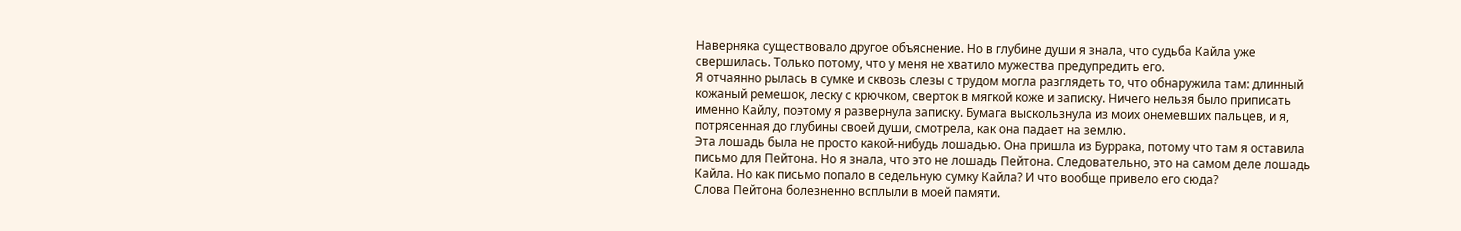Наверняка существовало другое объяснение. Но в глубине души я знала, что судьба Кайла уже свершилась. Только потому, что у меня не хватило мужества предупредить его.
Я отчаянно рылась в сумке и сквозь слезы с трудом могла разглядеть то, что обнаружила там: длинный кожаный ремешок, леску с крючком, сверток в мягкой коже и записку. Ничего нельзя было приписать именно Кайлу, поэтому я развернула записку. Бумага выскользнула из моих онемевших пальцев, и я, потрясенная до глубины своей души, смотрела, как она падает на землю.
Эта лошадь была не просто какой-нибудь лошадью. Она пришла из Буррака, потому что там я оставила письмо для Пейтона. Но я знала, что это не лошадь Пейтона. Следовательно, это на самом деле лошадь Кайла. Но как письмо попало в седельную сумку Кайла? И что вообще привело его сюда?
Слова Пейтона болезненно всплыли в моей памяти.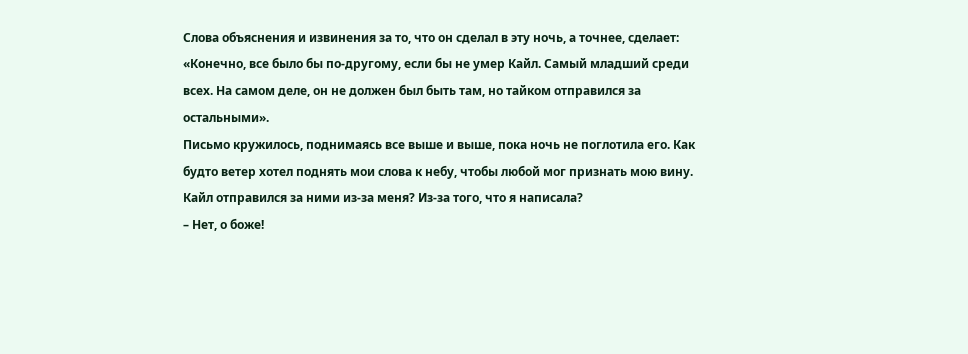Слова объяснения и извинения за то, что он сделал в эту ночь, а точнее, сделает:
«Конечно, все было бы по-другому, если бы не умер Кайл. Самый младший среди всех. На самом деле, он не должен был быть там, но тайком отправился за остальными».
Письмо кружилось, поднимаясь все выше и выше, пока ночь не поглотила его. Как будто ветер хотел поднять мои слова к небу, чтобы любой мог признать мою вину. Кайл отправился за ними из-за меня? Из-за того, что я написала?
– Нет, о боже!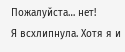Пожалуйста… нет!
Я всхлипнула. Хотя я и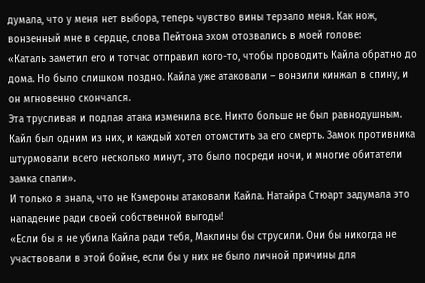думала, что у меня нет выбора, теперь чувство вины терзало меня. Как нож, вонзенный мне в сердце, слова Пейтона эхом отозвались в моей голове:
«Каталь заметил его и тотчас отправил кого-то, чтобы проводить Кайла обратно до дома. Но было слишком поздно. Кайла уже атаковали – вонзили кинжал в спину, и он мгновенно скончался.
Эта трусливая и подлая атака изменила все. Никто больше не был равнодушным. Кайл был одним из них, и каждый хотел отомстить за его смерть. Замок противника штурмовали всего несколько минут, это было посреди ночи, и многие обитатели замка спали».
И только я знала, что не Кэмероны атаковали Кайла. Натайра Стюарт задумала это нападение ради своей собственной выгоды!
«Если бы я не убила Кайла ради тебя, Маклины бы струсили. Они бы никогда не участвовали в этой бойне, если бы у них не было личной причины для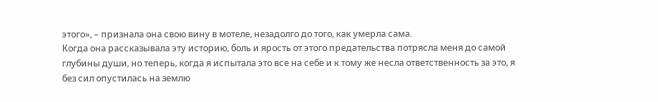этого», – признала она свою вину в мотеле, незадолго до того, как умерла сама.
Когда она рассказывала эту историю, боль и ярость от этого предательства потрясла меня до самой глубины души, но теперь, когда я испытала это все на себе и к тому же несла ответственность за это, я без сил опустилась на землю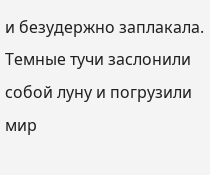и безудержно заплакала. Темные тучи заслонили собой луну и погрузили мир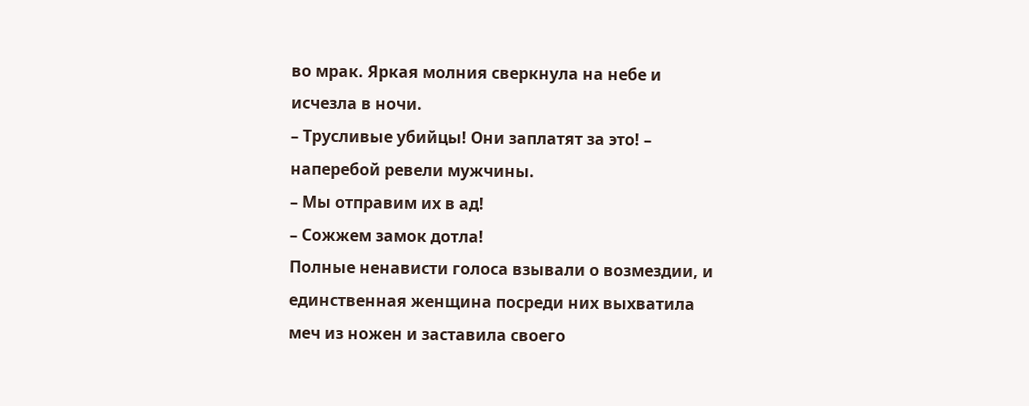во мрак. Яркая молния сверкнула на небе и исчезла в ночи.
– Трусливые убийцы! Они заплатят за это! – наперебой ревели мужчины.
– Мы отправим их в ад!
– Сожжем замок дотла!
Полные ненависти голоса взывали о возмездии, и единственная женщина посреди них выхватила меч из ножен и заставила своего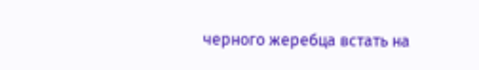черного жеребца встать на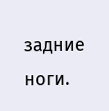задние ноги.